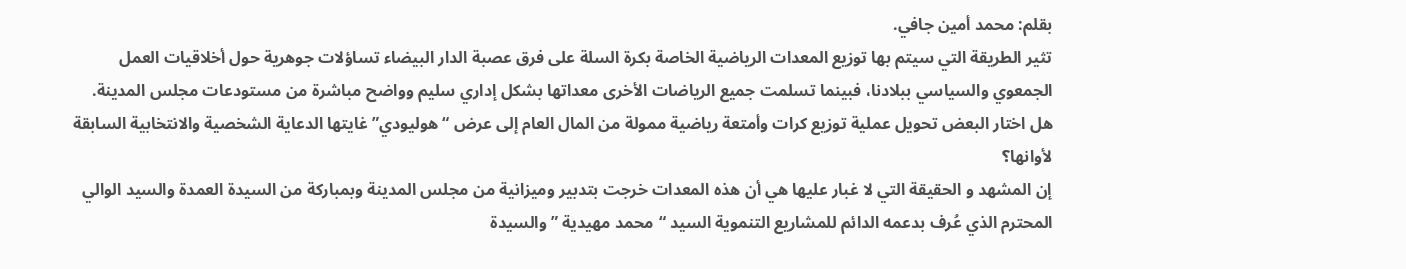بقلم: محمد أمين جافي.
تثير الطريقة التي سيتم بها توزيع المعدات الرياضية الخاصة بكرة السلة على فرق عصبة الدار البيضاء تساؤلات جوهرية حول أخلاقيات العمل الجمعوي والسياسي ببلادنا، فبينما تسلمت جميع الرياضات الأخرى معداتها بشكل إداري سليم وواضح مباشرة من مستودعات مجلس المدينة.
هل اختار البعض تحويل عملية توزيع كرات وأمتعة رياضية ممولة من المال العام إلى عرض “هوليودي” غايتها الدعاية الشخصية والانتخابية السابقة لأوانها؟
إن المشهد و الحقيقة التي لا غبار عليها هي أن هذه المعدات خرجت بتدبير وميزانية من مجلس المدينة وبمباركة من السيدة العمدة والسيد الوالي المحترم الذي عُرف بدعمه الدائم للمشاريع التنموية السيد “محمد مهيدية ” والسيدة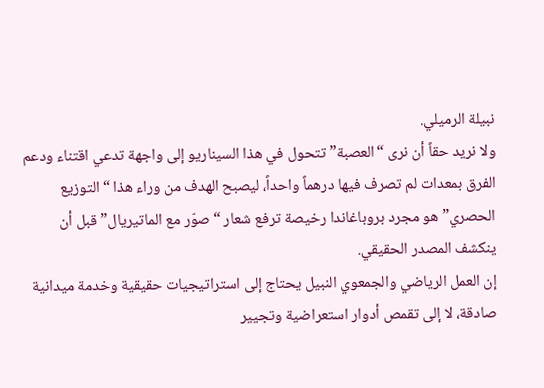نبيلة الرميلي.
ولا نريد حقاً أن نرى “العصبة” تتحول في هذا السيناريو إلى واجهة تدعي اقتناء ودعم الفرق بمعدات لم تصرف فيها درهماً واحداً، ليصبح الهدف من وراء هذا “التوزيع الحصري” هو مجرد بروباغاندا رخيصة ترفع شعار “صوّر مع الماتيريال” قبل أن ينكشف المصدر الحقيقي.
إن العمل الرياضي والجمعوي النبيل يحتاج إلى استراتيجيات حقيقية وخدمة ميدانية صادقة، لا إلى تقمص أدوار استعراضية وتجيير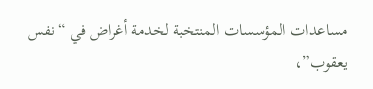مساعدات المؤسسات المنتخبة لخدمة أغراض في “نفس يعقوب”،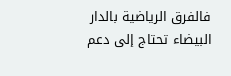فالفرق الرياضية بالدار البيضاء تحتاج إلى دعم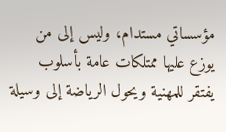مؤسساتي مستدام، وليس إلى من يوزع عليها ممتلكات عامة بأسلوب يفتقر للمهنية ويحول الرياضة إلى وسيلة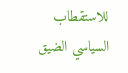للاستقطاب السياسي الضيق